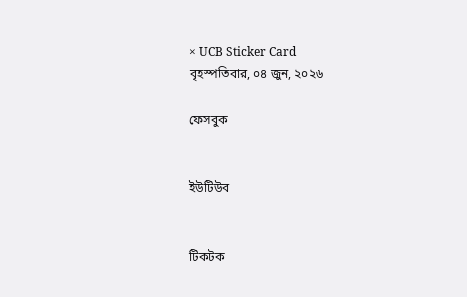× UCB Sticker Card
বৃহস্পতিবার, ০৪ জুন, ২০২৬

ফেসবুক


ইউটিউব


টিকটক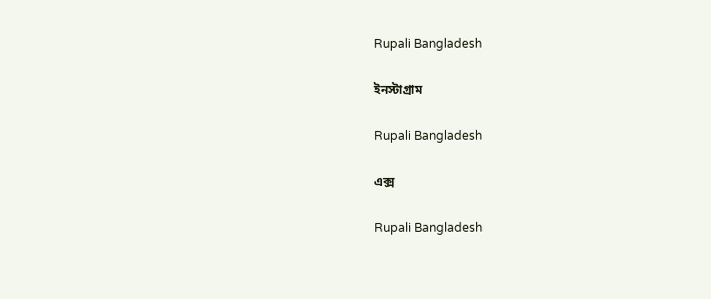Rupali Bangladesh

ইনস্টাগ্রাম

Rupali Bangladesh

এক্স

Rupali Bangladesh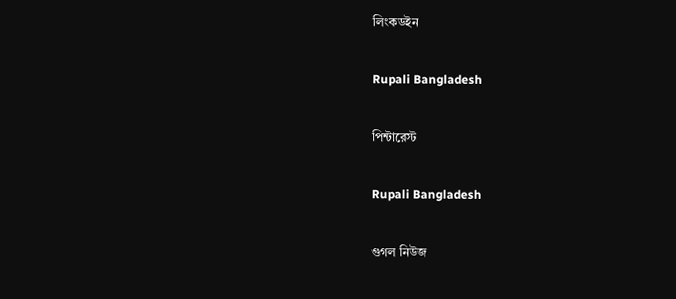লিংকডইন

Rupali Bangladesh

পিন্টারেস্ট

Rupali Bangladesh

গুগল নিউজ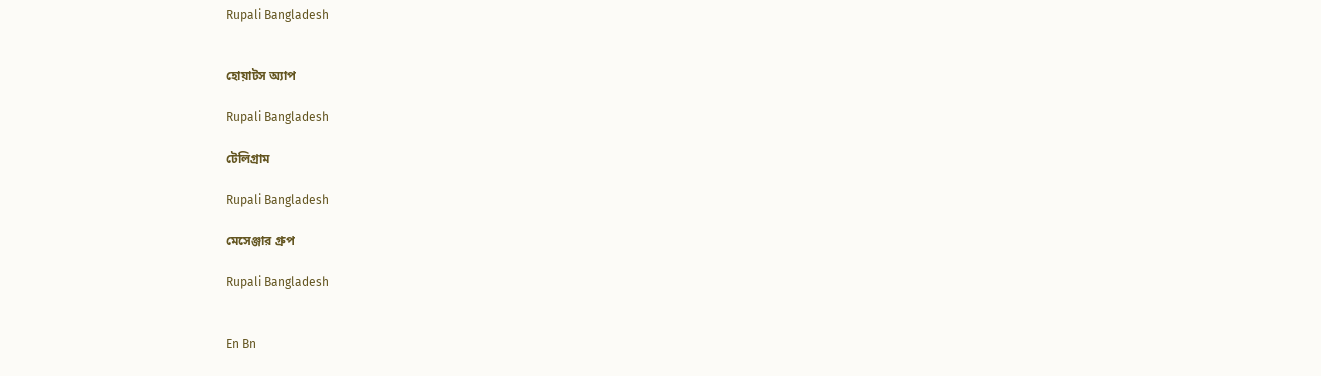Rupali Bangladesh


হোয়াটস অ্যাপ

Rupali Bangladesh

টেলিগ্রাম

Rupali Bangladesh

মেসেঞ্জার গ্রুপ

Rupali Bangladesh


En Bn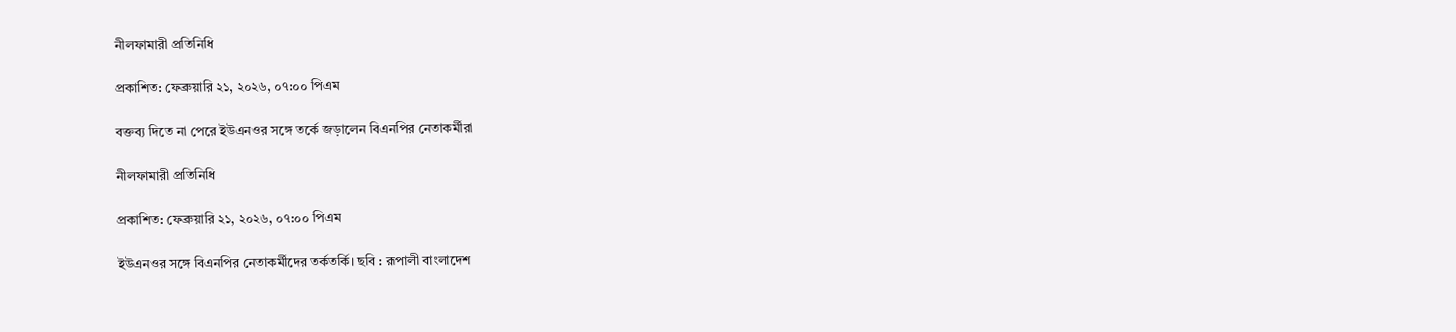নীলফামারী প্রতিনিধি

প্রকাশিত: ফেব্রুয়ারি ২১, ২০২৬, ০৭:০০ পিএম

বক্তব্য দিতে না পেরে ইউএনওর সঙ্গে তর্কে জড়ালেন বিএনপির নেতাকর্মীরা

নীলফামারী প্রতিনিধি

প্রকাশিত: ফেব্রুয়ারি ২১, ২০২৬, ০৭:০০ পিএম

ইউএনওর সঙ্গে বিএনপির নেতাকর্মীদের তর্কতর্কি। ছবি : রূপালী বাংলাদেশ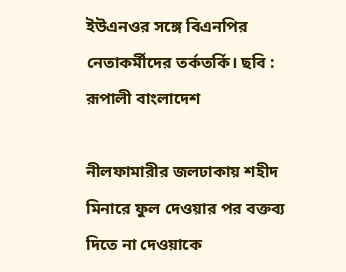ইউএনওর সঙ্গে বিএনপির নেতাকর্মীদের তর্কতর্কি। ছবি : রূপালী বাংলাদেশ

নীলফামারীর জলঢাকায় শহীদ মিনারে ফুল দেওয়ার পর বক্তব্য দিতে না দেওয়াকে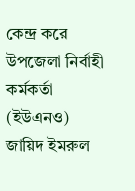কেন্দ্র করে উপজেলা নির্বাহী কর্মকর্তা (ইউএনও) জায়িদ ইমরুল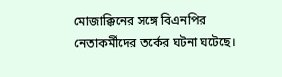মোজাক্কিনের সঙ্গে বিএনপির নেতাকর্মীদের তর্কের ঘটনা ঘটেছে।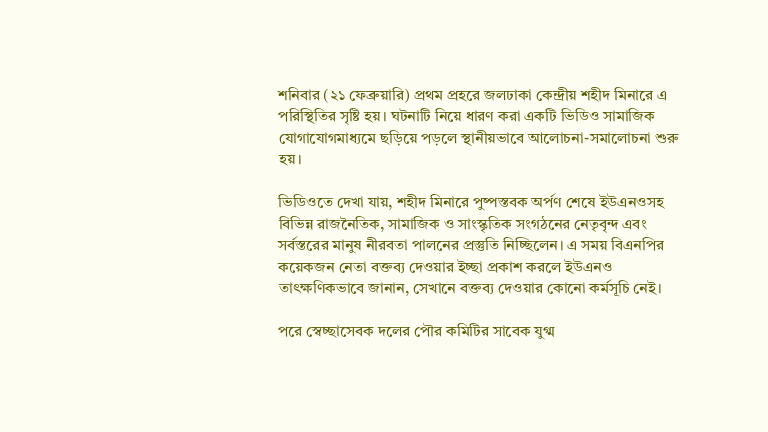শনিবার (২১ ফেব্রুয়ারি) প্রথম প্রহরে জলঢাকা কেন্দ্রীয় শহীদ মিনারে এ পরিস্থিতির সৃষ্টি হয়। ঘটনাটি নিয়ে ধারণ করা একটি ভিডিও সামাজিক যোগাযোগমাধ্যমে ছড়িয়ে পড়লে স্থানীয়ভাবে আলোচনা-সমালোচনা শুরু হয়।

ভিডিওতে দেখা যায়, শহীদ মিনারে পুষ্পস্তবক অর্পণ শেষে ইউএনওসহ বিভিন্ন রাজনৈতিক, সামাজিক ও সাংস্কৃতিক সংগঠনের নেতৃবৃন্দ এবং সর্বস্তরের মানুষ নীরবতা পালনের প্রস্তুতি নিচ্ছিলেন। এ সময় বিএনপির কয়েকজন নেতা বক্তব্য দেওয়ার ইচ্ছা প্রকাশ করলে ইউএনও তাৎক্ষণিকভাবে জানান, সেখানে বক্তব্য দেওয়ার কোনো কর্মসূচি নেই।

পরে স্বেচ্ছাসেবক দলের পৌর কমিটির সাবেক যুগ্ম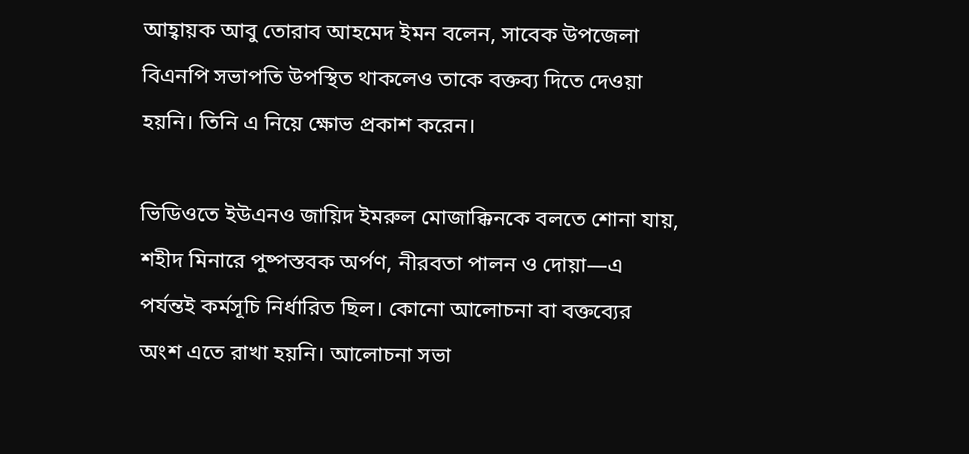আহ্বায়ক আবু তোরাব আহমেদ ইমন বলেন, সাবেক উপজেলা বিএনপি সভাপতি উপস্থিত থাকলেও তাকে বক্তব্য দিতে দেওয়া হয়নি। তিনি এ নিয়ে ক্ষোভ প্রকাশ করেন।

ভিডিওতে ইউএনও জায়িদ ইমরুল মোজাক্কিনকে বলতে শোনা যায়, শহীদ মিনারে পুষ্পস্তবক অর্পণ, নীরবতা পালন ও দোয়া—এ পর্যন্তই কর্মসূচি নির্ধারিত ছিল। কোনো আলোচনা বা বক্তব্যের অংশ এতে রাখা হয়নি। আলোচনা সভা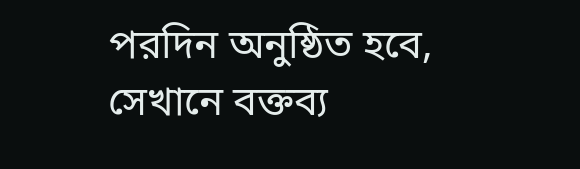পরদিন অনুষ্ঠিত হবে, সেখানে বক্তব্য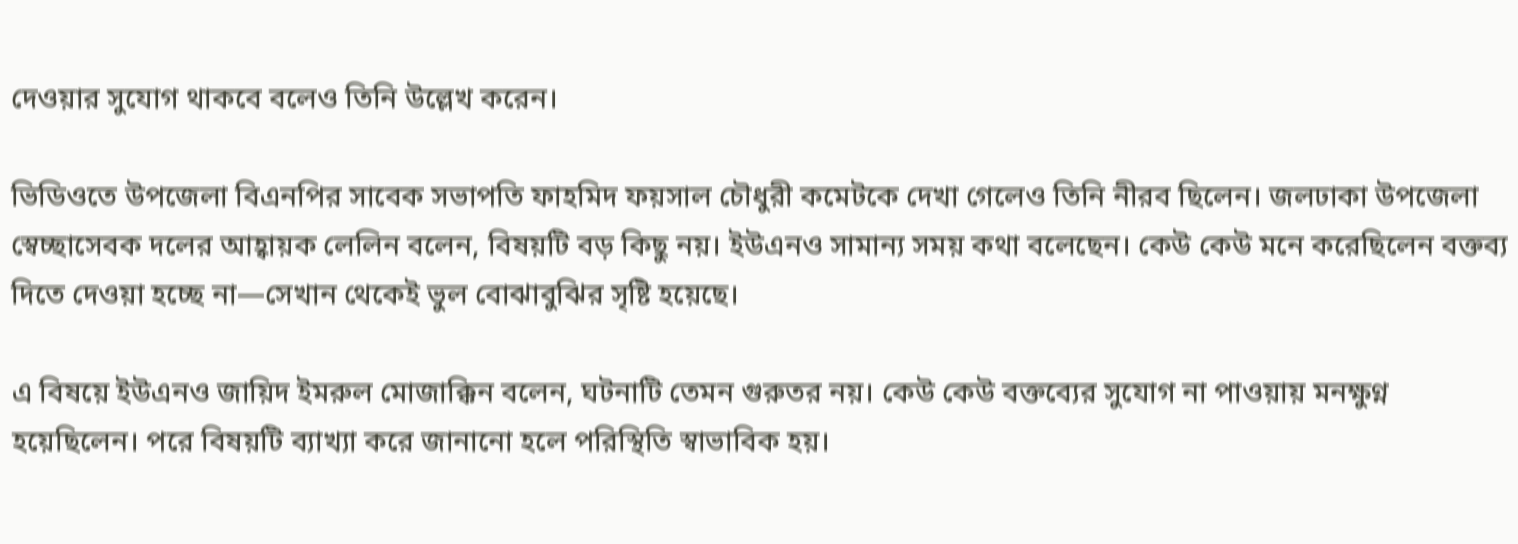দেওয়ার সুযোগ থাকবে বলেও তিনি উল্লেখ করেন।

ভিডিওতে উপজেলা বিএনপির সাবেক সভাপতি ফাহমিদ ফয়সাল চৌধুরী কমেটকে দেখা গেলেও তিনি নীরব ছিলেন। জলঢাকা উপজেলা স্বেচ্ছাসেবক দলের আহ্বায়ক লেলিন বলেন, বিষয়টি বড় কিছু নয়। ইউএনও সামান্য সময় কথা বলেছেন। কেউ কেউ মনে করেছিলেন বক্তব্য দিতে দেওয়া হচ্ছে না—সেখান থেকেই ভুল বোঝাবুঝির সৃষ্টি হয়েছে।

এ বিষয়ে ইউএনও জায়িদ ইমরুল মোজাক্কিন বলেন, ঘটনাটি তেমন গুরুতর নয়। কেউ কেউ বক্তব্যের সুযোগ না পাওয়ায় মনক্ষুণ্ন হয়েছিলেন। পরে বিষয়টি ব্যাখ্যা করে জানানো হলে পরিস্থিতি স্বাভাবিক হয়।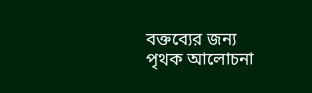বক্তব্যের জন্য পৃথক আলোচনা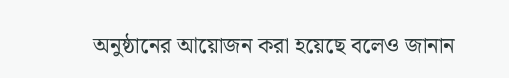অনুষ্ঠানের আয়োজন করা হয়েছে বলেও জানান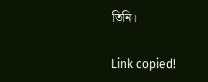তিনি।

Link copied!